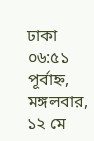ঢাকা ০৬:৫১ পূর্বাহ্ন, মঙ্গলবার, ১২ মে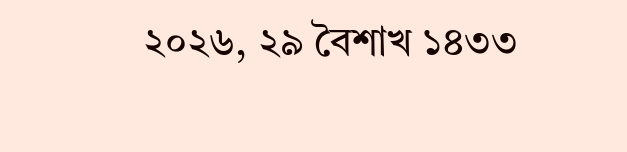২০২৬, ২৯ বৈশাখ ১৪৩৩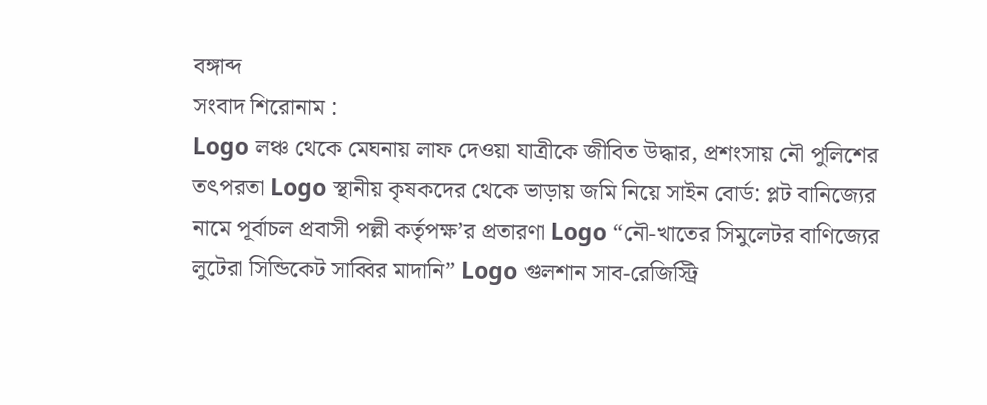বঙ্গাব্দ
সংবাদ শিরোনাম :
Logo লঞ্চ থেকে মেঘনায় লাফ দেওয়া যাত্রীকে জীবিত উদ্ধার, প্রশংসায় নৌ পুলিশের তৎপরতা Logo স্থানীয় কৃষকদের থেকে ভাড়ায় জমি নিয়ে সাইন বোর্ড: প্লট বানিজ্যের নামে পূর্বাচল প্রবাসী পল্লী কর্তৃপক্ষ’র প্রতারণা Logo “নৌ-খাতের সিমুলেটর বাণিজ্যের লুটেরা সিন্ডিকেট সাব্বির মাদানি” Logo গুলশান সাব-রেজিস্ট্রি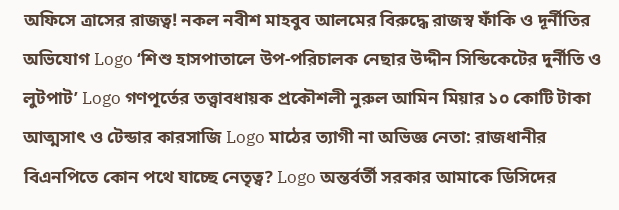অফিসে ত্রাসের রাজত্ব! নকল নবীশ মাহবুব আলমের বিরুদ্ধে রাজস্ব ফাঁকি ও দূর্নীতির অভিযোগ Logo ‘শিশু হাসপাতালে উপ-পরিচালক নেছার উদ্দীন সিন্ডিকেটের দুর্নীতি ও লুটপাট’ Logo গণপূর্তের তত্ত্বাবধায়ক প্রকৌশলী নুরুল আমিন মিয়ার ১০ কোটি টাকা আত্মসাৎ ও টেন্ডার কারসাজি Logo মাঠের ত্যাগী না অভিজ্ঞ নেতা: রাজধানীর বিএনপিতে কোন পথে যাচ্ছে নেতৃত্ব? Logo অন্তর্বর্তী সরকার আমাকে ডিসিদের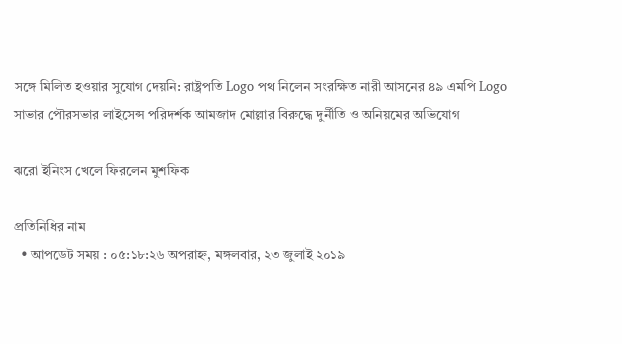সঙ্গে মিলিত হওয়ার সুযোগ দেয়নি: রাষ্ট্রপতি Logo পথ নিলেন সংরক্ষিত নারী আসনের ৪৯ এমপি Logo সাভার পৌরসভার লাইসেন্স পরিদর্শক আমজাদ মোল্লার বিরুদ্ধে দুর্নীতি ও অনিয়মের অভিযোগ

ঝরো ইনিংস খেলে ফিরলেন মুশফিক

প্রতিনিধির নাম
  • আপডেট সময় : ০৫:১৮:২৬ অপরাহ্ন, মঙ্গলবার, ২৩ জুলাই ২০১৯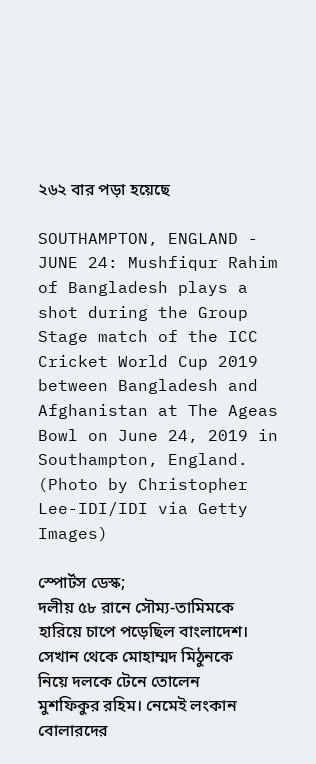২৬২ বার পড়া হয়েছে

SOUTHAMPTON, ENGLAND - JUNE 24: Mushfiqur Rahim of Bangladesh plays a shot during the Group Stage match of the ICC Cricket World Cup 2019 between Bangladesh and Afghanistan at The Ageas Bowl on June 24, 2019 in Southampton, England. (Photo by Christopher Lee-IDI/IDI via Getty Images)

স্পোর্টস ডেস্ক;
দলীয় ৫৮ রানে সৌম্য-তামিমকে হারিয়ে চাপে পড়েছিল বাংলাদেশ। সেখান থেকে মোহাম্মদ মিঠুনকে নিয়ে দলকে টেনে তোলেন মুশফিকুর রহিম। নেমেই লংকান বোলারদের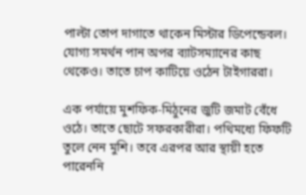পাল্টা তোপ দাগাতে থাকেন মিস্টার ডিপেন্ডেবল। যোগ্য সমর্থন পান অপর ব্যাটসম্যানের কাছ থেকেও। তাতে চাপ কাটিয়ে ওঠেন টাইগাররা।

এক পর্যায়ে মুশফিক-মিঠুনের জুটি জমাট বেঁধে ওঠে। তাতে ছোটে সফরকারীরা। পথিমধ্যে ফিফটি তুলে নেন মুশি। তবে এরপর আর স্থায়ী হতে পারেননি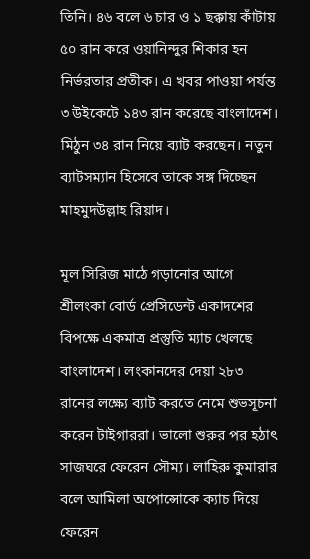তিনি। ৪৬ বলে ৬ চার ও ১ ছক্কায় কাঁটায় ৫০ রান করে ওয়ানিন্দুর শিকার হন নির্ভরতার প্রতীক। এ খবর পাওয়া পর্যন্ত ৩ উইকেটে ১৪৩ রান করেছে বাংলাদেশ। মিঠুন ৩৪ রান নিয়ে ব্যাট করছেন। নতুন ব্যাটসম্যান হিসেবে তাকে সঙ্গ দিচ্ছেন মাহমুদউল্লাহ রিয়াদ।

মূল সিরিজ মাঠে গড়ানোর আগে শ্রীলংকা বোর্ড প্রেসিডেন্ট একাদশের বিপক্ষে একমাত্র প্রস্তুতি ম্যাচ খেলছে বাংলাদেশ। লংকানদের দেয়া ২৮৩ রানের লক্ষ্যে ব্যাট করতে নেমে শুভসূচনা করেন টাইগাররা। ভালো শুরুর পর হঠাৎ সাজঘরে ফেরেন সৌম্য। লাহিরু কুমারার বলে আমিলা অপোন্সোকে ক্যাচ দিয়ে ফেরেন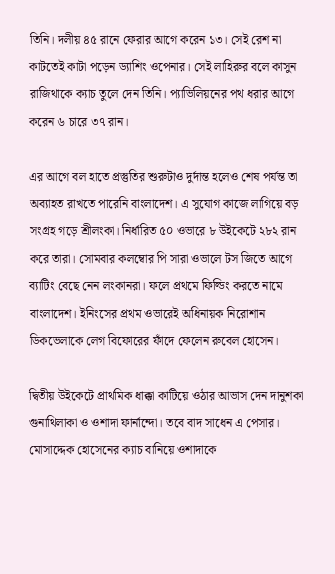তিনি। দলীয় ৪৫ রানে ফেরার আগে করেন ১৩। সেই রেশ না কাটতেই কাটা পড়েন ড্যাশিং ওপেনার। সেই লাহিরুর বলে কাসুন রাজিথাকে ক্যাচ তুলে দেন তিনি। প্যাভিলিয়নের পথ ধরার আগে করেন ৬ চারে ৩৭ রান।

এর আগে বল হাতে প্রস্তুতির শুরুটাও দুর্দান্ত হলেও শেষ পর্যন্ত তা অব্যাহত রাখতে পারেনি বাংলাদেশ। এ সুযোগ কাজে লাগিয়ে বড় সংগ্রহ গড়ে শ্রীলংকা। নির্ধারিত ৫০ ওভারে ৮ উইকেটে ২৮২ রান করে তারা। সোমবার কলম্বোর পি সারা ওভালে টস জিতে আগে ব্যাটিং বেছে নেন লংকানরা। ফলে প্রথমে ফিল্ডিং করতে নামে বাংলাদেশ। ইনিংসের প্রথম ওভারেই অধিনায়ক নিরোশান ডিকভেলাকে লেগ বিফোরের ফাঁদে ফেলেন রুবেল হোসেন।

দ্বিতীয় উইকেটে প্রাথমিক ধাক্কা কাটিয়ে ওঠার আভাস দেন দানুশকা গুনাথিলাকা ও ওশাদা ফার্নান্দো। তবে বাদ সাধেন এ পেসার। মোসাদ্দেক হোসেনের ক্যাচ বানিয়ে ওশাদাকে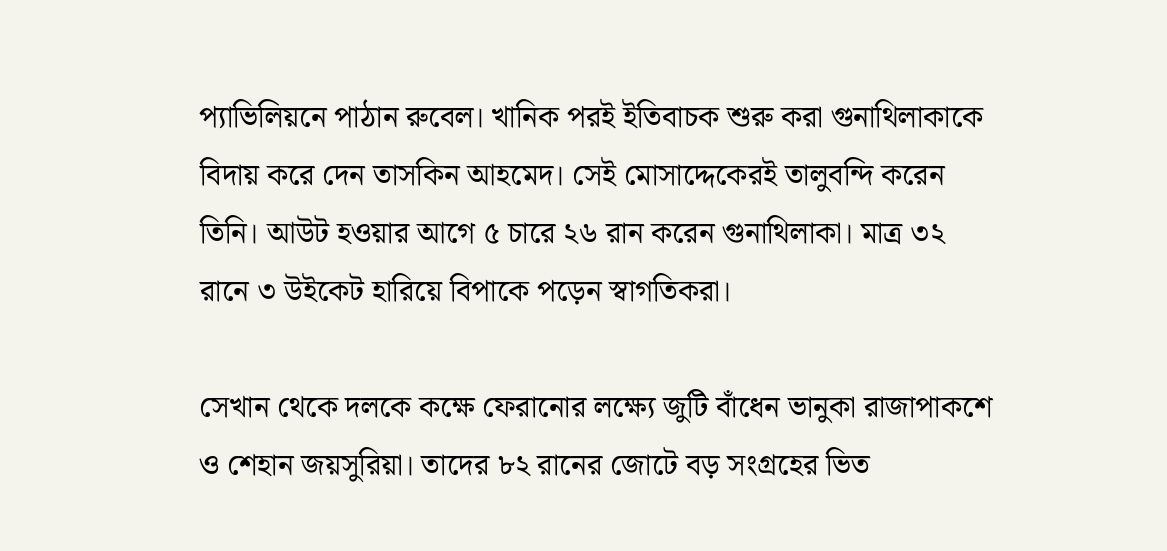প্যাভিলিয়নে পাঠান রুবেল। খানিক পরই ইতিবাচক শুরু করা গুনাথিলাকাকে বিদায় করে দেন তাসকিন আহমেদ। সেই মোসাদ্দেকেরই তালুবন্দি করেন তিনি। আউট হওয়ার আগে ৫ চারে ২৬ রান করেন গুনাথিলাকা। মাত্র ৩২ রানে ৩ উইকেট হারিয়ে বিপাকে পড়েন স্বাগতিকরা।

সেখান থেকে দলকে কক্ষে ফেরানোর লক্ষ্যে জুটি বাঁধেন ভানুকা রাজাপাকশে ও শেহান জয়সুরিয়া। তাদের ৮২ রানের জোটে বড় সংগ্রহের ভিত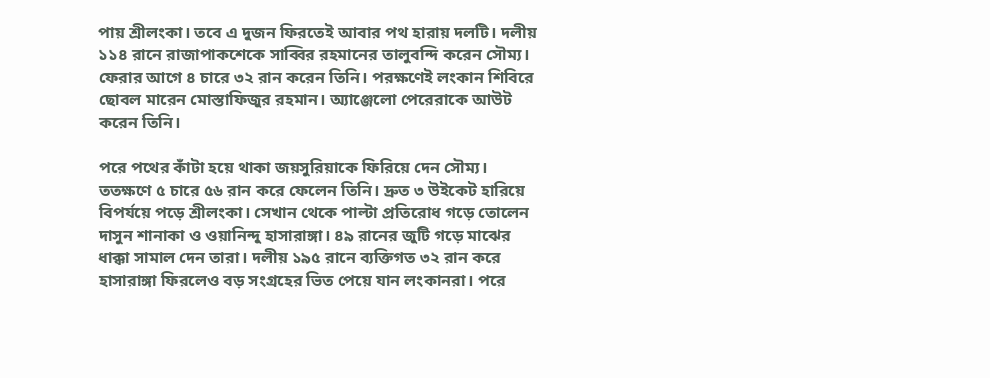পায় শ্রীলংকা। তবে এ দুজন ফিরতেই আবার পথ হারায় দলটি। দলীয় ১১৪ রানে রাজাপাকশেকে সাব্বির রহমানের তালুবন্দি করেন সৌম্য। ফেরার আগে ৪ চারে ৩২ রান করেন তিনি। পরক্ষণেই লংকান শিবিরে ছোবল মারেন মোস্তাফিজুর রহমান। অ্যাঞ্জেলো পেরেরাকে আউট করেন তিনি।

পরে পথের কাঁটা হয়ে থাকা জয়সুরিয়াকে ফিরিয়ে দেন সৌম্য। ততক্ষণে ৫ চারে ৫৬ রান করে ফেলেন তিনি। দ্রুত ৩ উইকেট হারিয়ে বিপর্যয়ে পড়ে শ্রীলংকা। সেখান থেকে পাল্টা প্রতিরোধ গড়ে তোলেন দাসুন শানাকা ও ওয়ানিন্দু হাসারাঙ্গা। ৪৯ রানের জুটি গড়ে মাঝের ধাক্কা সামাল দেন তারা। দলীয় ১৯৫ রানে ব্যক্তিগত ৩২ রান করে হাসারাঙ্গা ফিরলেও বড় সংগ্রহের ভিত পেয়ে যান লংকানরা। পরে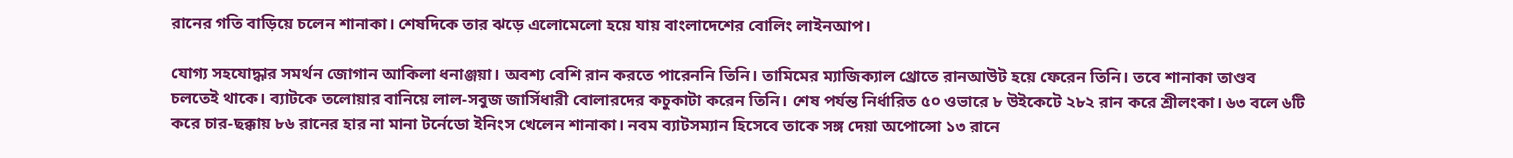রানের গতি বাড়িয়ে চলেন শানাকা। শেষদিকে তার ঝড়ে এলোমেলো হয়ে যায় বাংলাদেশের বোলিং লাইনআপ।

যোগ্য সহযোদ্ধার সমর্থন জোগান আকিলা ধনাঞ্জয়া। অবশ্য বেশি রান করতে পারেননি তিনি। তামিমের ম্যাজিক্যাল থ্রোতে রানআউট হয়ে ফেরেন তিনি। তবে শানাকা তাণ্ডব চলতেই থাকে। ব্যাটকে তলোয়ার বানিয়ে লাল-সবুজ জার্সিধারী বোলারদের কচুকাটা করেন তিনি। শেষ পর্যন্ত নির্ধারিত ৫০ ওভারে ৮ উইকেটে ২৮২ রান করে শ্রীলংকা। ৬৩ বলে ৬টি করে চার-ছক্কায় ৮৬ রানের হার না মানা টর্নেডো ইনিংস খেলেন শানাকা। নবম ব্যাটসম্যান হিসেবে তাকে সঙ্গ দেয়া অপোন্সো ১৩ রানে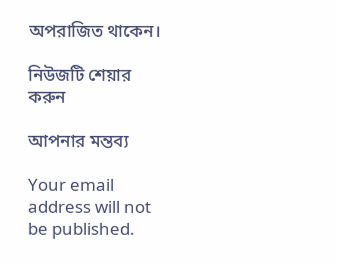অপরাজিত থাকেন।

নিউজটি শেয়ার করুন

আপনার মন্তব্য

Your email address will not be published.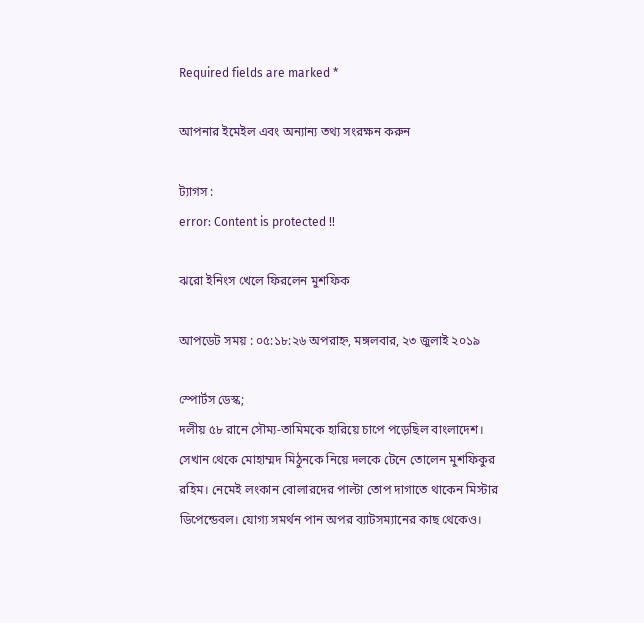Required fields are marked *

আপনার ইমেইল এবং অন্যান্য তথ্য সংরক্ষন করুন

ট্যাগস :
error: Content is protected !!

ঝরো ইনিংস খেলে ফিরলেন মুশফিক

আপডেট সময় : ০৫:১৮:২৬ অপরাহ্ন, মঙ্গলবার, ২৩ জুলাই ২০১৯

স্পোর্টস ডেস্ক;
দলীয় ৫৮ রানে সৌম্য-তামিমকে হারিয়ে চাপে পড়েছিল বাংলাদেশ। সেখান থেকে মোহাম্মদ মিঠুনকে নিয়ে দলকে টেনে তোলেন মুশফিকুর রহিম। নেমেই লংকান বোলারদের পাল্টা তোপ দাগাতে থাকেন মিস্টার ডিপেন্ডেবল। যোগ্য সমর্থন পান অপর ব্যাটসম্যানের কাছ থেকেও।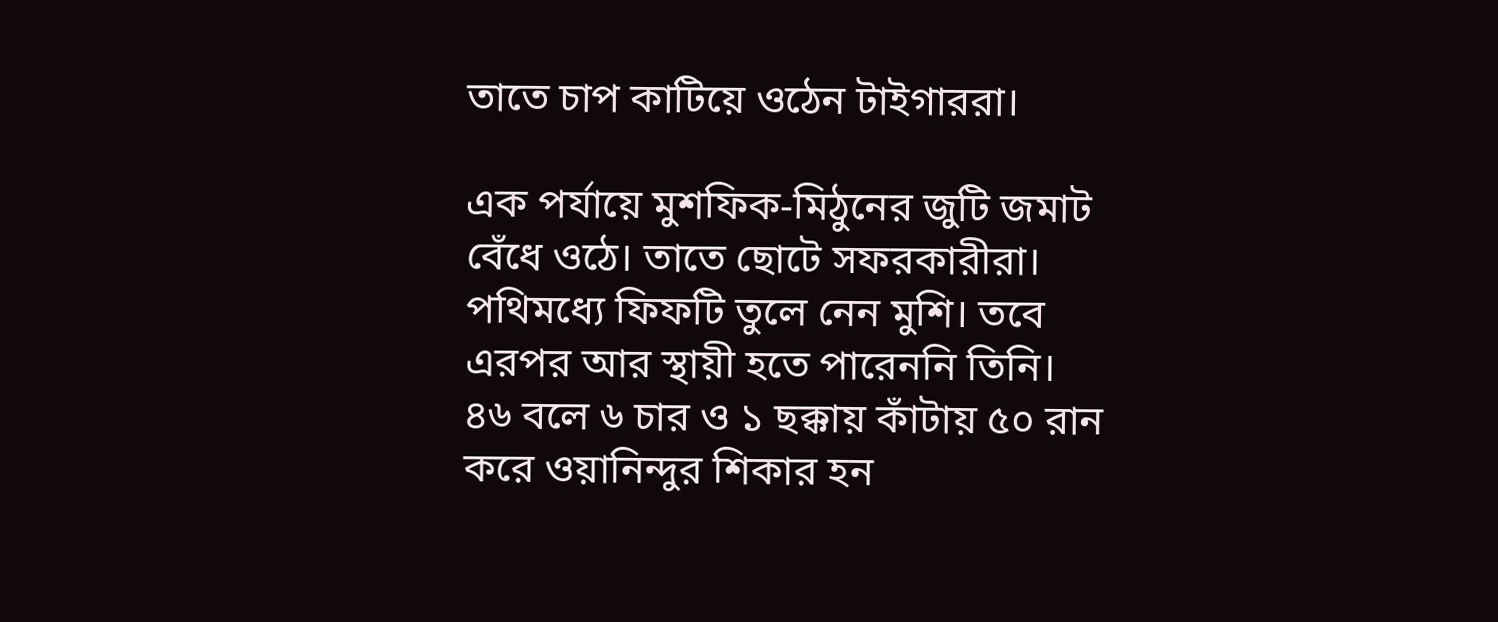তাতে চাপ কাটিয়ে ওঠেন টাইগাররা।

এক পর্যায়ে মুশফিক-মিঠুনের জুটি জমাট বেঁধে ওঠে। তাতে ছোটে সফরকারীরা। পথিমধ্যে ফিফটি তুলে নেন মুশি। তবে এরপর আর স্থায়ী হতে পারেননি তিনি। ৪৬ বলে ৬ চার ও ১ ছক্কায় কাঁটায় ৫০ রান করে ওয়ানিন্দুর শিকার হন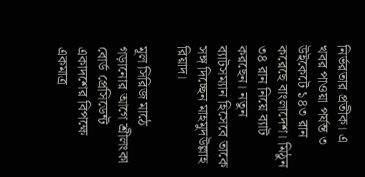নির্ভরতার প্রতীক। এ খবর পাওয়া পর্যন্ত ৩ উইকেটে ১৪৩ রান করেছে বাংলাদেশ। মিঠুন ৩৪ রান নিয়ে ব্যাট করছেন। নতুন ব্যাটসম্যান হিসেবে তাকে সঙ্গ দিচ্ছেন মাহমুদউল্লাহ রিয়াদ।

মূল সিরিজ মাঠে গড়ানোর আগে শ্রীলংকা বোর্ড প্রেসিডেন্ট একাদশের বিপক্ষে একমাত্র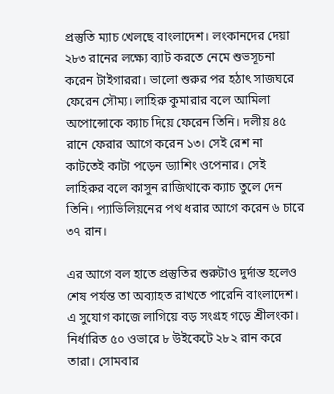প্রস্তুতি ম্যাচ খেলছে বাংলাদেশ। লংকানদের দেয়া ২৮৩ রানের লক্ষ্যে ব্যাট করতে নেমে শুভসূচনা করেন টাইগাররা। ভালো শুরুর পর হঠাৎ সাজঘরে ফেরেন সৌম্য। লাহিরু কুমারার বলে আমিলা অপোন্সোকে ক্যাচ দিয়ে ফেরেন তিনি। দলীয় ৪৫ রানে ফেরার আগে করেন ১৩। সেই রেশ না কাটতেই কাটা পড়েন ড্যাশিং ওপেনার। সেই লাহিরুর বলে কাসুন রাজিথাকে ক্যাচ তুলে দেন তিনি। প্যাভিলিয়নের পথ ধরার আগে করেন ৬ চারে ৩৭ রান।

এর আগে বল হাতে প্রস্তুতির শুরুটাও দুর্দান্ত হলেও শেষ পর্যন্ত তা অব্যাহত রাখতে পারেনি বাংলাদেশ। এ সুযোগ কাজে লাগিয়ে বড় সংগ্রহ গড়ে শ্রীলংকা। নির্ধারিত ৫০ ওভারে ৮ উইকেটে ২৮২ রান করে তারা। সোমবার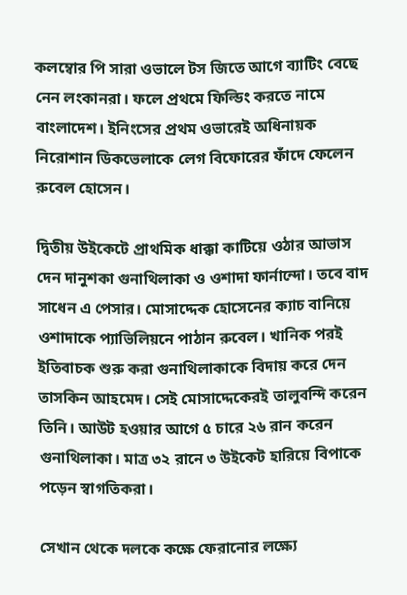কলম্বোর পি সারা ওভালে টস জিতে আগে ব্যাটিং বেছে নেন লংকানরা। ফলে প্রথমে ফিল্ডিং করতে নামে বাংলাদেশ। ইনিংসের প্রথম ওভারেই অধিনায়ক নিরোশান ডিকভেলাকে লেগ বিফোরের ফাঁদে ফেলেন রুবেল হোসেন।

দ্বিতীয় উইকেটে প্রাথমিক ধাক্কা কাটিয়ে ওঠার আভাস দেন দানুশকা গুনাথিলাকা ও ওশাদা ফার্নান্দো। তবে বাদ সাধেন এ পেসার। মোসাদ্দেক হোসেনের ক্যাচ বানিয়ে ওশাদাকে প্যাভিলিয়নে পাঠান রুবেল। খানিক পরই ইতিবাচক শুরু করা গুনাথিলাকাকে বিদায় করে দেন তাসকিন আহমেদ। সেই মোসাদ্দেকেরই তালুবন্দি করেন তিনি। আউট হওয়ার আগে ৫ চারে ২৬ রান করেন গুনাথিলাকা। মাত্র ৩২ রানে ৩ উইকেট হারিয়ে বিপাকে পড়েন স্বাগতিকরা।

সেখান থেকে দলকে কক্ষে ফেরানোর লক্ষ্যে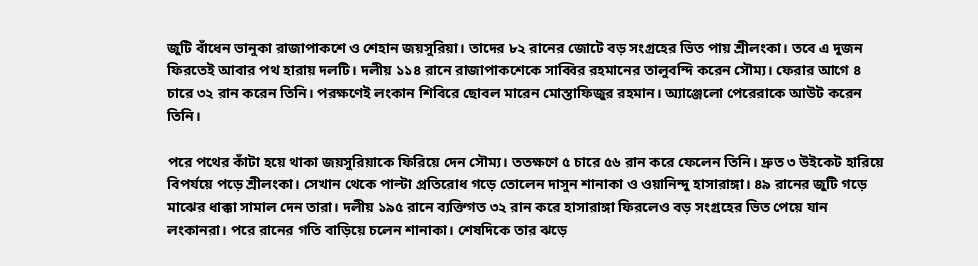জুটি বাঁধেন ভানুকা রাজাপাকশে ও শেহান জয়সুরিয়া। তাদের ৮২ রানের জোটে বড় সংগ্রহের ভিত পায় শ্রীলংকা। তবে এ দুজন ফিরতেই আবার পথ হারায় দলটি। দলীয় ১১৪ রানে রাজাপাকশেকে সাব্বির রহমানের তালুবন্দি করেন সৌম্য। ফেরার আগে ৪ চারে ৩২ রান করেন তিনি। পরক্ষণেই লংকান শিবিরে ছোবল মারেন মোস্তাফিজুর রহমান। অ্যাঞ্জেলো পেরেরাকে আউট করেন তিনি।

পরে পথের কাঁটা হয়ে থাকা জয়সুরিয়াকে ফিরিয়ে দেন সৌম্য। ততক্ষণে ৫ চারে ৫৬ রান করে ফেলেন তিনি। দ্রুত ৩ উইকেট হারিয়ে বিপর্যয়ে পড়ে শ্রীলংকা। সেখান থেকে পাল্টা প্রতিরোধ গড়ে তোলেন দাসুন শানাকা ও ওয়ানিন্দু হাসারাঙ্গা। ৪৯ রানের জুটি গড়ে মাঝের ধাক্কা সামাল দেন তারা। দলীয় ১৯৫ রানে ব্যক্তিগত ৩২ রান করে হাসারাঙ্গা ফিরলেও বড় সংগ্রহের ভিত পেয়ে যান লংকানরা। পরে রানের গতি বাড়িয়ে চলেন শানাকা। শেষদিকে তার ঝড়ে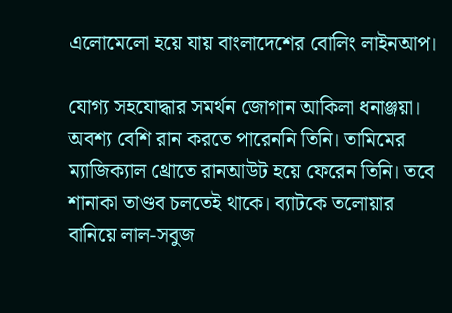এলোমেলো হয়ে যায় বাংলাদেশের বোলিং লাইনআপ।

যোগ্য সহযোদ্ধার সমর্থন জোগান আকিলা ধনাঞ্জয়া। অবশ্য বেশি রান করতে পারেননি তিনি। তামিমের ম্যাজিক্যাল থ্রোতে রানআউট হয়ে ফেরেন তিনি। তবে শানাকা তাণ্ডব চলতেই থাকে। ব্যাটকে তলোয়ার বানিয়ে লাল-সবুজ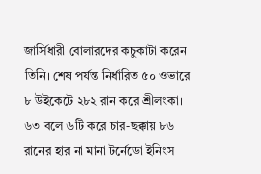জার্সিধারী বোলারদের কচুকাটা করেন তিনি। শেষ পর্যন্ত নির্ধারিত ৫০ ওভারে ৮ উইকেটে ২৮২ রান করে শ্রীলংকা। ৬৩ বলে ৬টি করে চার-ছক্কায় ৮৬ রানের হার না মানা টর্নেডো ইনিংস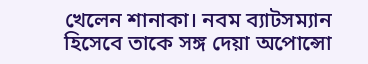খেলেন শানাকা। নবম ব্যাটসম্যান হিসেবে তাকে সঙ্গ দেয়া অপোন্সো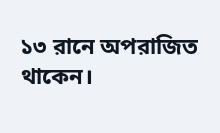১৩ রানে অপরাজিত থাকেন।